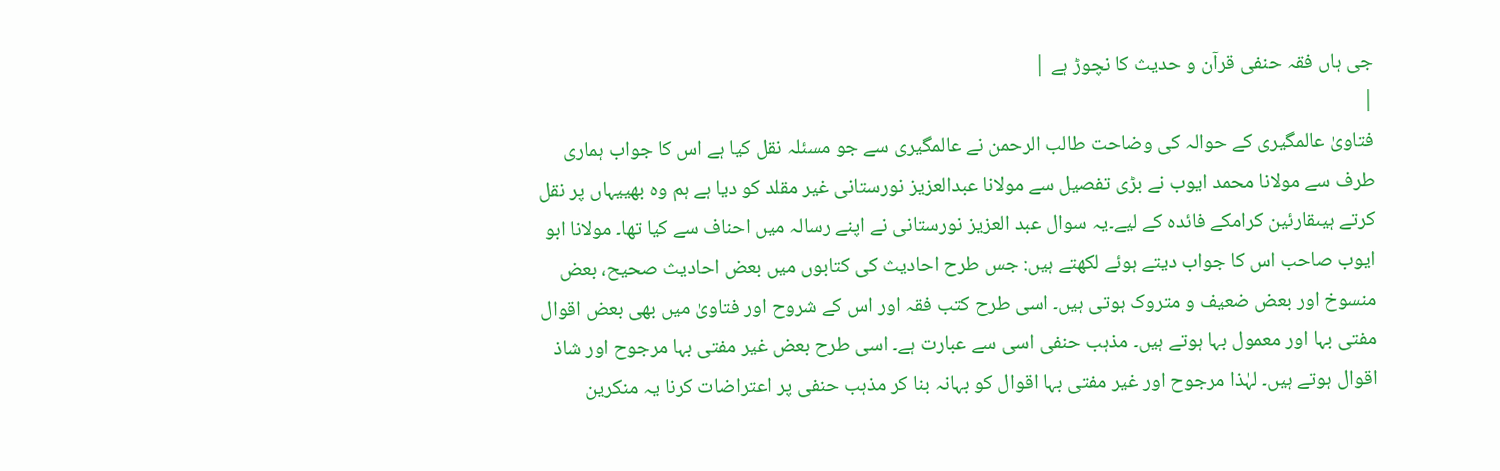جی ہاں فقہ حنفی قرآن و حدیث کا نچوڑ ہے |
|
فتاویٰ عالمگیری کے حوالہ کی وضاحت طالب الرحمن نے عالمگیری سے جو مسئلہ نقل کیا ہے اس کا جواب ہماری طرف سے مولانا محمد ایوب نے بڑی تفصیل سے مولانا عبدالعزیز نورستانی غیر مقلد کو دیا ہے ہم وہ بھییہاں پر نقل کرتے ہیںقارئین کرامکے فائدہ کے لیے۔یہ سوال عبد العزیز نورستانی نے اپنے رسالہ میں احناف سے کیا تھا۔ مولانا ابو ایوب صاحب اس کا جواب دیتے ہوئے لکھتے ہیں: جس طرح احادیث کی کتابوں میں بعض احادیث صحیح، بعض منسوخ اور بعض ضعیف و متروک ہوتی ہیں۔ اسی طرح کتب فقہ اور اس کے شروح اور فتاویٰ میں بھی بعض اقوال مفتی بہا اور معمول بہا ہوتے ہیں۔ مذہب حنفی اسی سے عبارت ہے۔ اسی طرح بعض غیر مفتی بہا مرجوح اور شاذ اقوال ہوتے ہیں۔ لہٰذا مرجوح اور غیر مفتی بہا اقوال کو بہانہ بنا کر مذہب حنفی پر اعتراضات کرنا یہ منکرین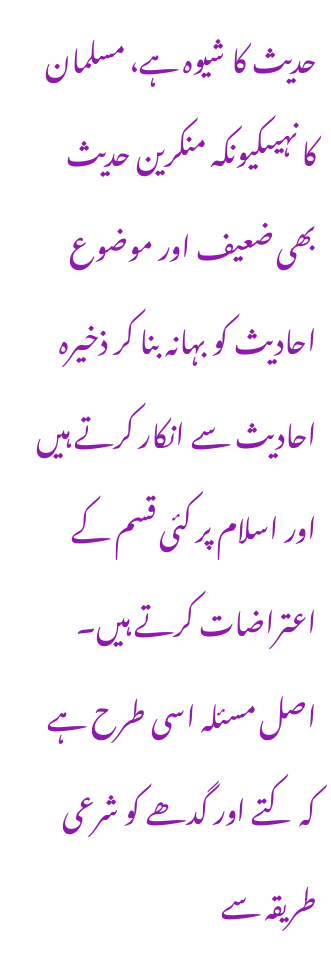حدیث کا شیوہ ہے، مسلمان کا نہیںکیونکہ منکرین حدیث بھی ضعیف اور موضوع احادیث کو بہانہ بنا کر ذخیرہ احادیث سے انکار کرتے ہیں اور اسلام پر کئی قسم کے اعتراضات کرتے ہیں۔ اصل مسئلہ اسی طرح ہے کہ کتے اور گدھے کو شرعی طریقہ سے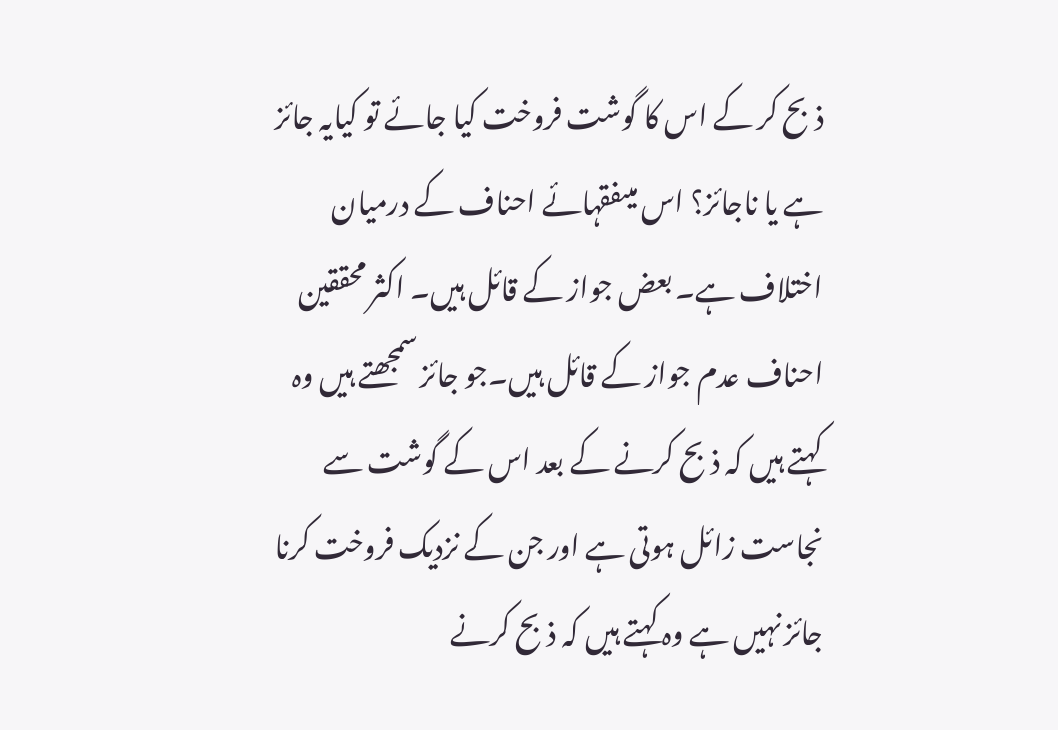ذبح کر کے اس کا گوشت فروخت کیا جائے تو کیایہ جائز ہے یا ناجائز؟ اس میںفقہائے احناف کے درمیان اختلاف ہے۔ بعض جواز کے قائل ہیں۔ اکثر محققین احناف عدم جواز کے قائل ہیں۔جو جائز سمجھتے ہیں وہ کہتے ہیں کہ ذبح کرنے کے بعد اس کے گوشت سے نجاست زائل ہوتی ہے اور جن کے نزدیک فروخت کرنا جائز نہیں ہے وہ کہتے ہیں کہ ذبح کرنے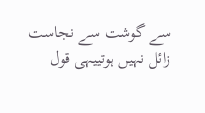سے گوشت سے نجاست زائل نہیں ہوتییہی قول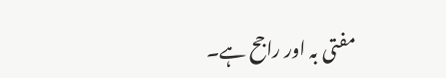مفتی بہ اور راجح ہے۔